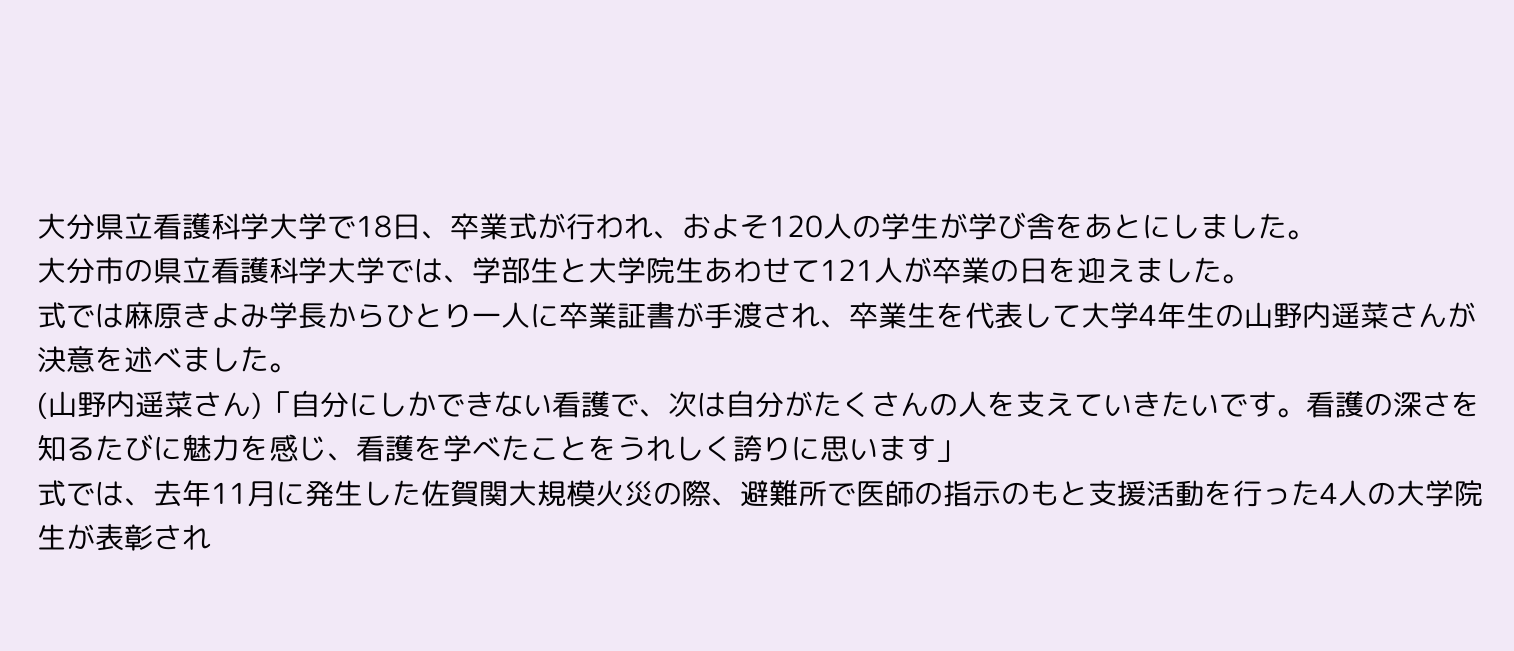大分県立看護科学大学で18日、卒業式が行われ、およそ120人の学生が学び舎をあとにしました。
大分市の県立看護科学大学では、学部生と大学院生あわせて121人が卒業の日を迎えました。
式では麻原きよみ学長からひとり一人に卒業証書が手渡され、卒業生を代表して大学4年生の山野内遥菜さんが決意を述べました。
(山野内遥菜さん)「自分にしかできない看護で、次は自分がたくさんの人を支えていきたいです。看護の深さを知るたびに魅力を感じ、看護を学べたことをうれしく誇りに思います」
式では、去年11月に発生した佐賀関大規模火災の際、避難所で医師の指示のもと支援活動を行った4人の大学院生が表彰され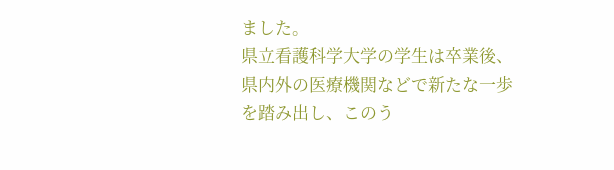ました。
県立看護科学大学の学生は卒業後、県内外の医療機関などで新たな一歩を踏み出し、このう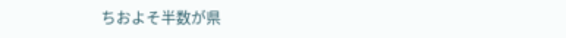ちおよそ半数が県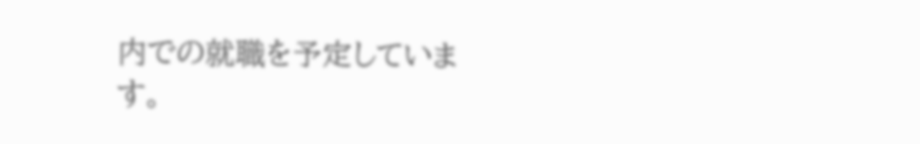内での就職を予定しています。